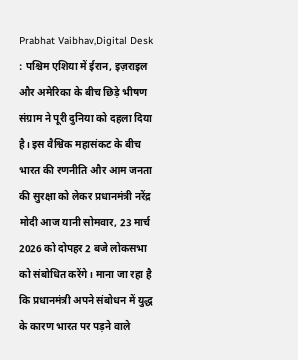Prabhat Vaibhav,Digital Desk : पश्चिम एशिया में ईरान, इज़राइल और अमेरिका के बीच छिड़े भीषण संग्राम ने पूरी दुनिया को दहला दिया है। इस वैश्विक महासंकट के बीच भारत की रणनीति और आम जनता की सुरक्षा को लेकर प्रधानमंत्री नरेंद्र मोदी आज यानी सोमवार, 23 मार्च 2026 को दोपहर 2 बजे लोकसभा को संबोधित करेंगे। माना जा रहा है कि प्रधानमंत्री अपने संबोधन में युद्ध के कारण भारत पर पड़ने वाले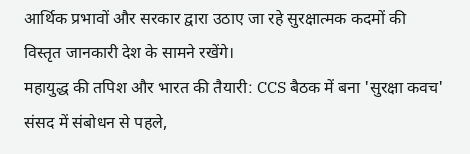आर्थिक प्रभावों और सरकार द्वारा उठाए जा रहे सुरक्षात्मक कदमों की विस्तृत जानकारी देश के सामने रखेंगे।
महायुद्ध की तपिश और भारत की तैयारी: CCS बैठक में बना 'सुरक्षा कवच'
संसद में संबोधन से पहले,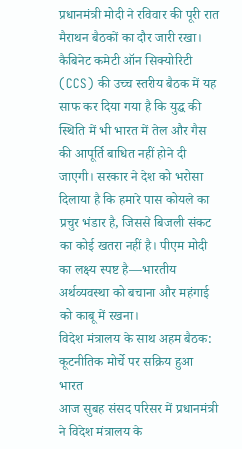प्रधानमंत्री मोदी ने रविवार की पूरी रात मैराथन बैठकों का दौर जारी रखा। कैबिनेट कमेटी ऑन सिक्योरिटी (CCS) की उच्च स्तरीय बैठक में यह साफ कर दिया गया है कि युद्ध की स्थिति में भी भारत में तेल और गैस की आपूर्ति बाधित नहीं होने दी जाएगी। सरकार ने देश को भरोसा दिलाया है कि हमारे पास कोयले का प्रचुर भंडार है, जिससे बिजली संकट का कोई खतरा नहीं है। पीएम मोदी का लक्ष्य स्पष्ट है—भारतीय अर्थव्यवस्था को बचाना और महंगाई को काबू में रखना।
विदेश मंत्रालय के साथ अहम बैठक: कूटनीतिक मोर्चे पर सक्रिय हुआ भारत
आज सुबह संसद परिसर में प्रधानमंत्री ने विदेश मंत्रालय के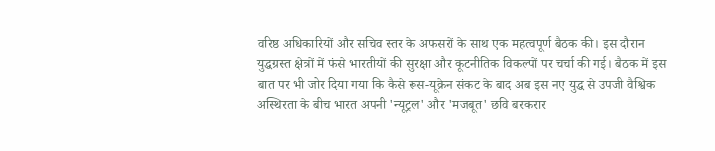वरिष्ठ अधिकारियों और सचिव स्तर के अफसरों के साथ एक महत्वपूर्ण बैठक की। इस दौरान युद्धग्रस्त क्षेत्रों में फंसे भारतीयों की सुरक्षा और कूटनीतिक विकल्पों पर चर्चा की गई। बैठक में इस बात पर भी जोर दिया गया कि कैसे रूस-यूक्रेन संकट के बाद अब इस नए युद्ध से उपजी वैश्विक अस्थिरता के बीच भारत अपनी 'न्यूट्रल' और 'मजबूत' छवि बरकरार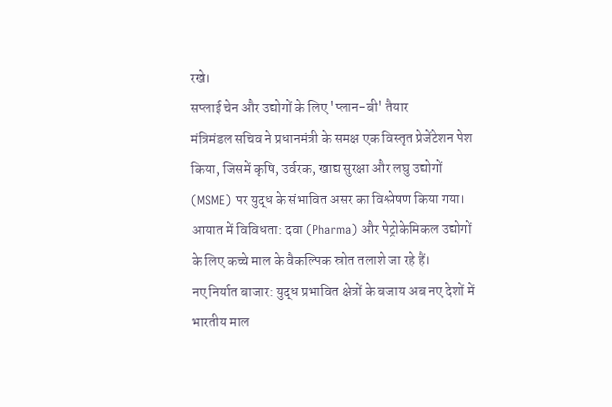रखे।
सप्लाई चेन और उद्योगों के लिए 'प्लान-बी' तैयार
मंत्रिमंडल सचिव ने प्रधानमंत्री के समक्ष एक विस्तृत प्रेजेंटेशन पेश किया, जिसमें कृषि, उर्वरक, खाद्य सुरक्षा और लघु उद्योगों (MSME) पर युद्ध के संभावित असर का विश्लेषण किया गया।
आयात में विविधता: दवा (Pharma) और पेट्रोकेमिकल उद्योगों के लिए कच्चे माल के वैकल्पिक स्रोत तलाशे जा रहे हैं।
नए निर्यात बाजार: युद्ध प्रभावित क्षेत्रों के बजाय अब नए देशों में भारतीय माल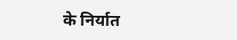के निर्यात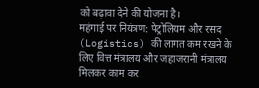को बढ़ावा देने की योजना है।
महंगाई पर नियंत्रण: पेट्रोलियम और रसद (Logistics) की लागत कम रखने के लिए वित्त मंत्रालय और जहाजरानी मंत्रालय मिलकर काम कर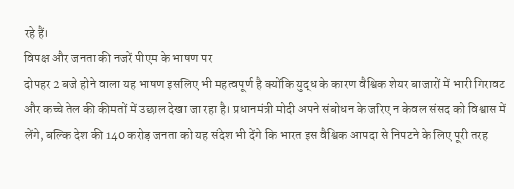रहे हैं।
विपक्ष और जनता की नजरें पीएम के भाषण पर
दोपहर 2 बजे होने वाला यह भाषण इसलिए भी महत्वपूर्ण है क्योंकि युद्ध के कारण वैश्विक शेयर बाजारों में भारी गिरावट और कच्चे तेल की कीमतों में उछाल देखा जा रहा है। प्रधानमंत्री मोदी अपने संबोधन के जरिए न केवल संसद को विश्वास में लेंगे, बल्कि देश की 140 करोड़ जनता को यह संदेश भी देंगे कि भारत इस वैश्विक आपदा से निपटने के लिए पूरी तरह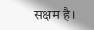सक्षम है।